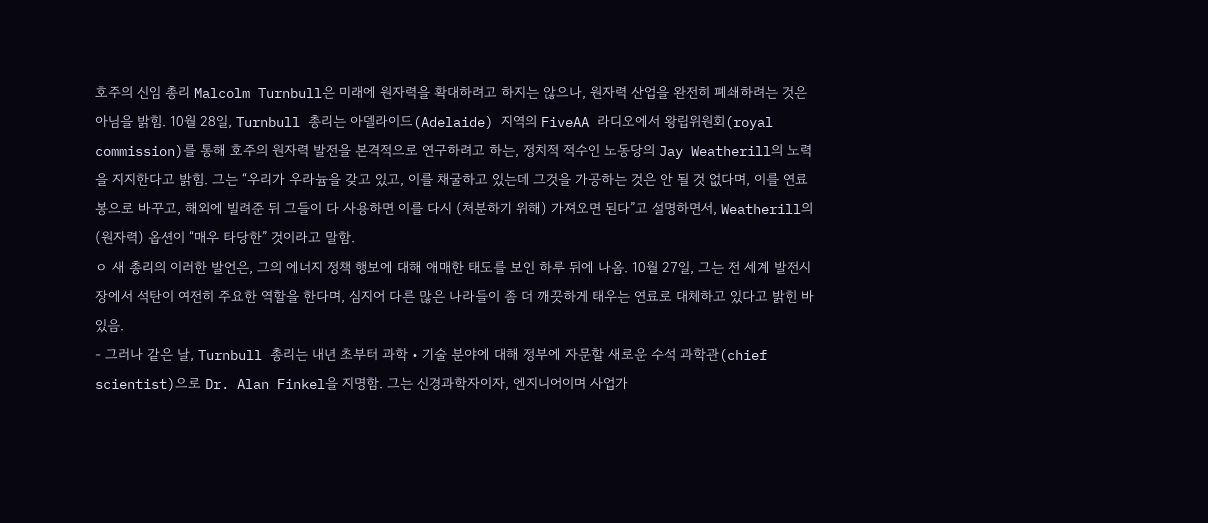호주의 신임 총리 Malcolm Turnbull은 미래에 원자력을 확대하려고 하지는 않으나, 원자력 산업을 완전히 폐쇄하려는 것은 아님을 밝힘. 10월 28일, Turnbull 총리는 아델라이드(Adelaide) 지역의 FiveAA 라디오에서 왕립위원회(royal commission)를 통해 호주의 원자력 발전을 본격적으로 연구하려고 하는, 정치적 적수인 노동당의 Jay Weatherill의 노력을 지지한다고 밝힘. 그는 “우리가 우라늄을 갖고 있고, 이를 채굴하고 있는데 그것을 가공하는 것은 안 될 것 없다며, 이를 연료봉으로 바꾸고, 해외에 빌려준 뒤 그들이 다 사용하면 이를 다시 (처분하기 위해) 가져오면 된다”고 설명하면서, Weatherill의 (원자력) 옵션이 “매우 타당한” 것이라고 말함.
ㅇ 새 총리의 이러한 발언은, 그의 에너지 정책 행보에 대해 애매한 태도를 보인 하루 뒤에 나옴. 10월 27일, 그는 전 세계 발전시장에서 석탄이 여전히 주요한 역할을 한다며, 심지어 다른 많은 나라들이 좀 더 깨끗하게 태우는 연료로 대체하고 있다고 밝힌 바 있음.
- 그러나 같은 날, Turnbull 총리는 내년 초부터 과학‧기술 분야에 대해 정부에 자문할 새로운 수석 과학관(chief scientist)으로 Dr. Alan Finkel을 지명함. 그는 신경과학자이자, 엔지니어이며 사업가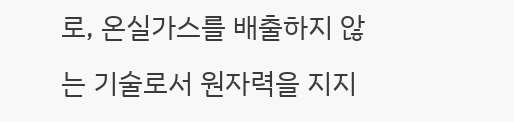로, 온실가스를 배출하지 않는 기술로서 원자력을 지지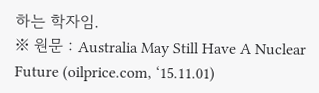하는 학자임.
※ 원문 : Australia May Still Have A Nuclear Future (oilprice.com, ‘15.11.01)